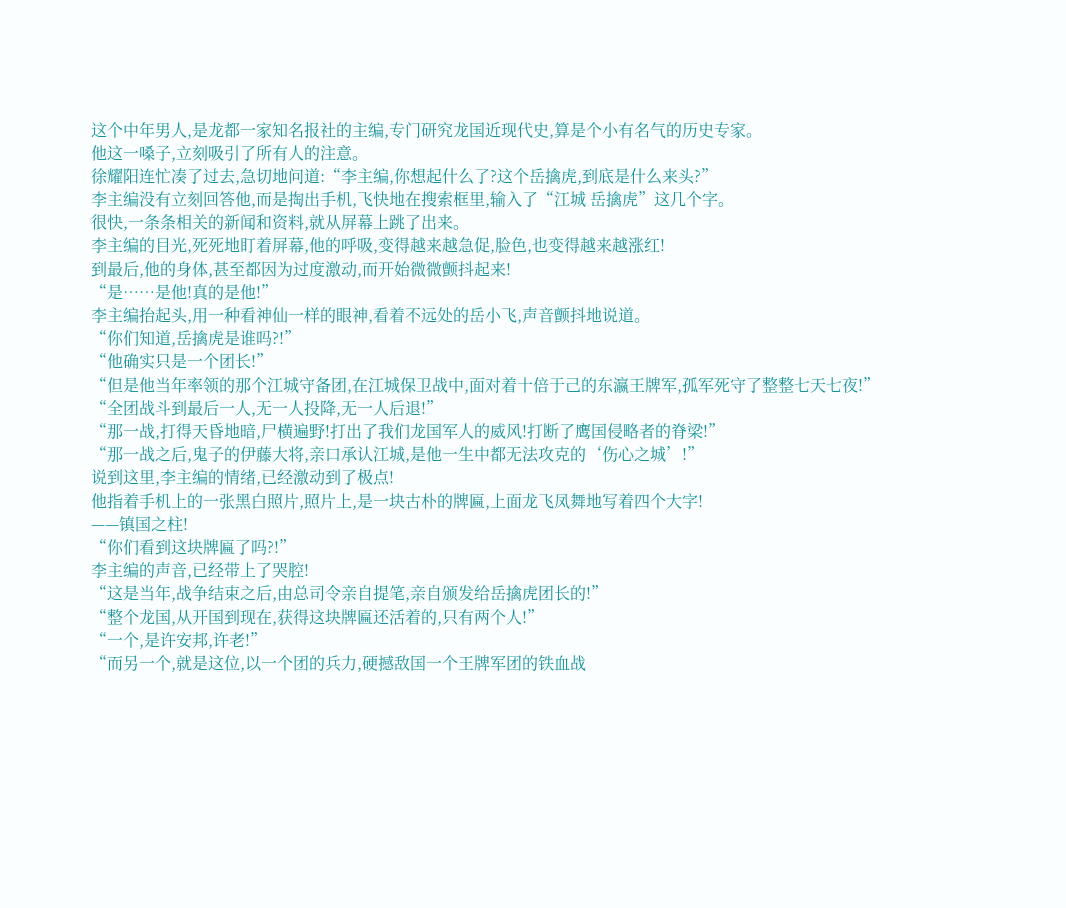这个中年男人,是龙都一家知名报社的主编,专门研究龙国近现代史,算是个小有名气的历史专家。
他这一嗓子,立刻吸引了所有人的注意。
徐耀阳连忙凑了过去,急切地问道:“李主编,你想起什么了?这个岳擒虎,到底是什么来头?”
李主编没有立刻回答他,而是掏出手机,飞快地在搜索框里,输入了“江城 岳擒虎”这几个字。
很快,一条条相关的新闻和资料,就从屏幕上跳了出来。
李主编的目光,死死地盯着屏幕,他的呼吸,变得越来越急促,脸色,也变得越来越涨红!
到最后,他的身体,甚至都因为过度激动,而开始微微颤抖起来!
“是……是他!真的是他!”
李主编抬起头,用一种看神仙一样的眼神,看着不远处的岳小飞,声音颤抖地说道。
“你们知道,岳擒虎是谁吗?!”
“他确实只是一个团长!”
“但是他当年率领的那个江城守备团,在江城保卫战中,面对着十倍于己的东瀛王牌军,孤军死守了整整七天七夜!”
“全团战斗到最后一人,无一人投降,无一人后退!”
“那一战,打得天昏地暗,尸横遍野!打出了我们龙国军人的威风!打断了鹰国侵略者的脊梁!”
“那一战之后,鬼子的伊藤大将,亲口承认江城,是他一生中都无法攻克的‘伤心之城’!”
说到这里,李主编的情绪,已经激动到了极点!
他指着手机上的一张黑白照片,照片上,是一块古朴的牌匾,上面龙飞凤舞地写着四个大字!
——镇国之柱!
“你们看到这块牌匾了吗?!”
李主编的声音,已经带上了哭腔!
“这是当年,战争结束之后,由总司令亲自提笔,亲自颁发给岳擒虎团长的!”
“整个龙国,从开国到现在,获得这块牌匾还活着的,只有两个人!”
“一个,是许安邦,许老!”
“而另一个,就是这位,以一个团的兵力,硬撼敌国一个王牌军团的铁血战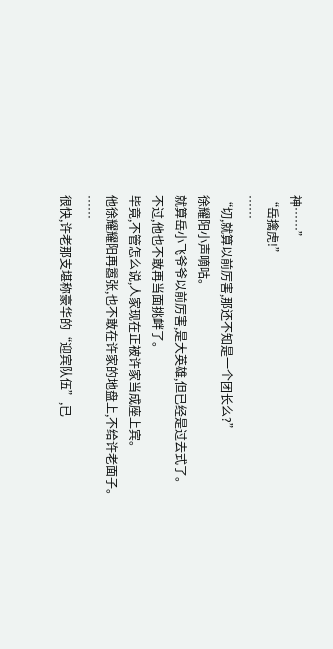神……”
“岳擒虎!”
……
“切,就算以前厉害,那还不知是一个团长么?”
徐耀阳小声嘀咕。
就算岳小飞爷爷以前厉害,是大英雄,但已经是过去式了。
不过,他也不敢再当面挑衅了。
毕竟,不管怎么说,人家现在正被许家当成座上宾。
他徐耀耀阳再嚣张,也不敢在许家的地盘上,不给许老面子。
……
很快,许老那支堪称豪华的“迎宾队伍”,已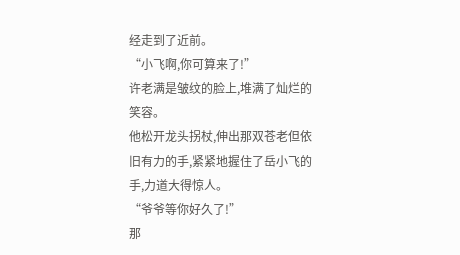经走到了近前。
“小飞啊,你可算来了!”
许老满是皱纹的脸上,堆满了灿烂的笑容。
他松开龙头拐杖,伸出那双苍老但依旧有力的手,紧紧地握住了岳小飞的手,力道大得惊人。
“爷爷等你好久了!”
那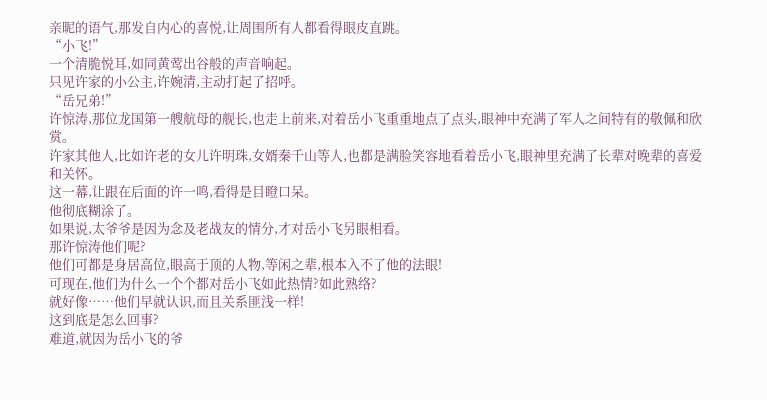亲昵的语气,那发自内心的喜悦,让周围所有人都看得眼皮直跳。
“小飞!”
一个清脆悦耳,如同黄莺出谷般的声音响起。
只见许家的小公主,许婉清,主动打起了招呼。
“岳兄弟!”
许惊涛,那位龙国第一艘航母的舰长,也走上前来,对着岳小飞重重地点了点头,眼神中充满了军人之间特有的敬佩和欣赏。
许家其他人,比如许老的女儿许明珠,女婿秦千山等人,也都是满脸笑容地看着岳小飞,眼神里充满了长辈对晚辈的喜爱和关怀。
这一幕,让跟在后面的许一鸣,看得是目瞪口呆。
他彻底糊涂了。
如果说,太爷爷是因为念及老战友的情分,才对岳小飞另眼相看。
那许惊涛他们呢?
他们可都是身居高位,眼高于顶的人物,等闲之辈,根本入不了他的法眼!
可现在,他们为什么一个个都对岳小飞如此热情?如此熟络?
就好像……他们早就认识,而且关系匪浅一样!
这到底是怎么回事?
难道,就因为岳小飞的爷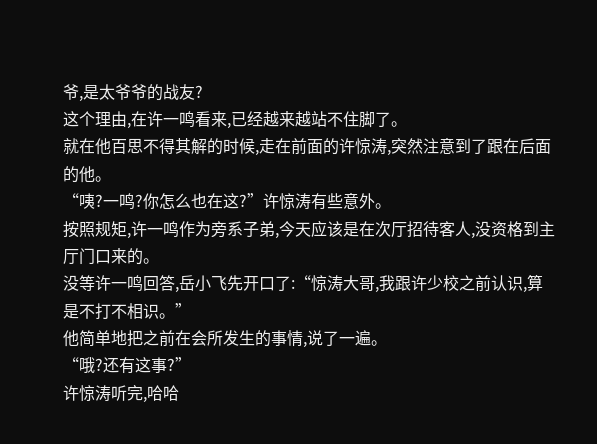爷,是太爷爷的战友?
这个理由,在许一鸣看来,已经越来越站不住脚了。
就在他百思不得其解的时候,走在前面的许惊涛,突然注意到了跟在后面的他。
“咦?一鸣?你怎么也在这?”许惊涛有些意外。
按照规矩,许一鸣作为旁系子弟,今天应该是在次厅招待客人,没资格到主厅门口来的。
没等许一鸣回答,岳小飞先开口了:“惊涛大哥,我跟许少校之前认识,算是不打不相识。”
他简单地把之前在会所发生的事情,说了一遍。
“哦?还有这事?”
许惊涛听完,哈哈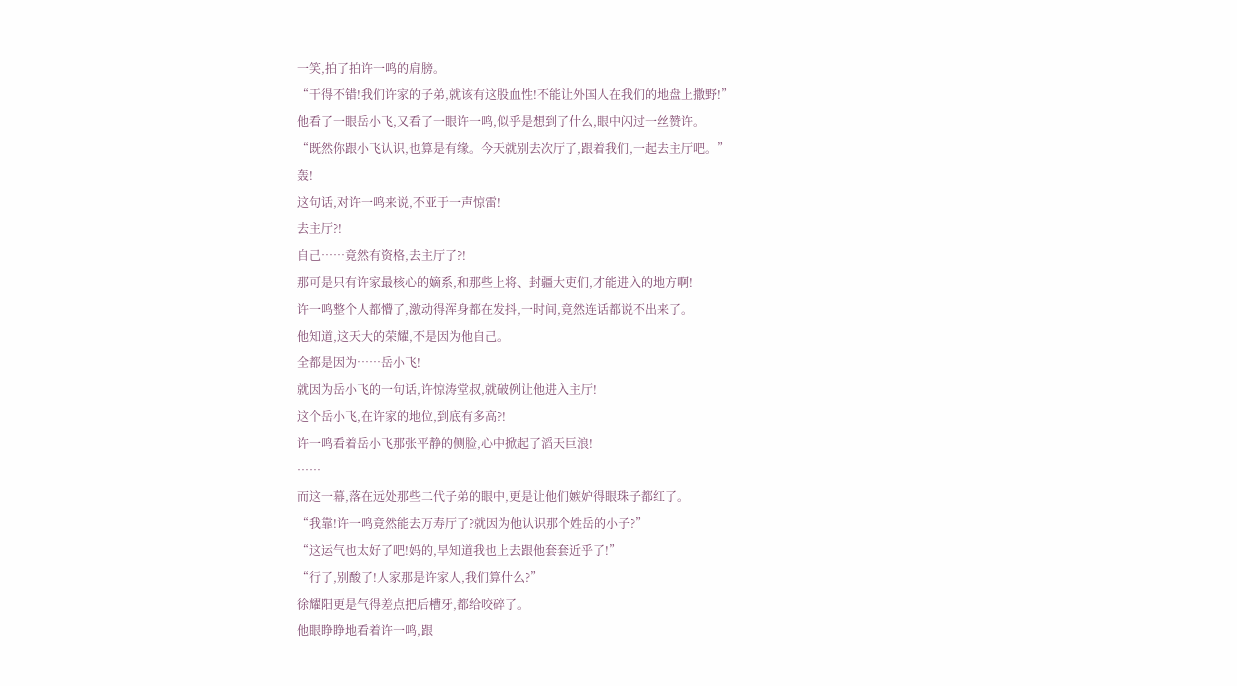一笑,拍了拍许一鸣的肩膀。
“干得不错!我们许家的子弟,就该有这股血性!不能让外国人在我们的地盘上撒野!”
他看了一眼岳小飞,又看了一眼许一鸣,似乎是想到了什么,眼中闪过一丝赞许。
“既然你跟小飞认识,也算是有缘。今天就别去次厅了,跟着我们,一起去主厅吧。”
轰!
这句话,对许一鸣来说,不亚于一声惊雷!
去主厅?!
自己……竟然有资格,去主厅了?!
那可是只有许家最核心的嫡系,和那些上将、封疆大吏们,才能进入的地方啊!
许一鸣整个人都懵了,激动得浑身都在发抖,一时间,竟然连话都说不出来了。
他知道,这天大的荣耀,不是因为他自己。
全都是因为……岳小飞!
就因为岳小飞的一句话,许惊涛堂叔,就破例让他进入主厅!
这个岳小飞,在许家的地位,到底有多高?!
许一鸣看着岳小飞那张平静的侧脸,心中掀起了滔天巨浪!
……
而这一幕,落在远处那些二代子弟的眼中,更是让他们嫉妒得眼珠子都红了。
“我靠!许一鸣竟然能去万寿厅了?就因为他认识那个姓岳的小子?”
“这运气也太好了吧!妈的,早知道我也上去跟他套套近乎了!”
“行了,别酸了!人家那是许家人,我们算什么?”
徐耀阳更是气得差点把后槽牙,都给咬碎了。
他眼睁睁地看着许一鸣,跟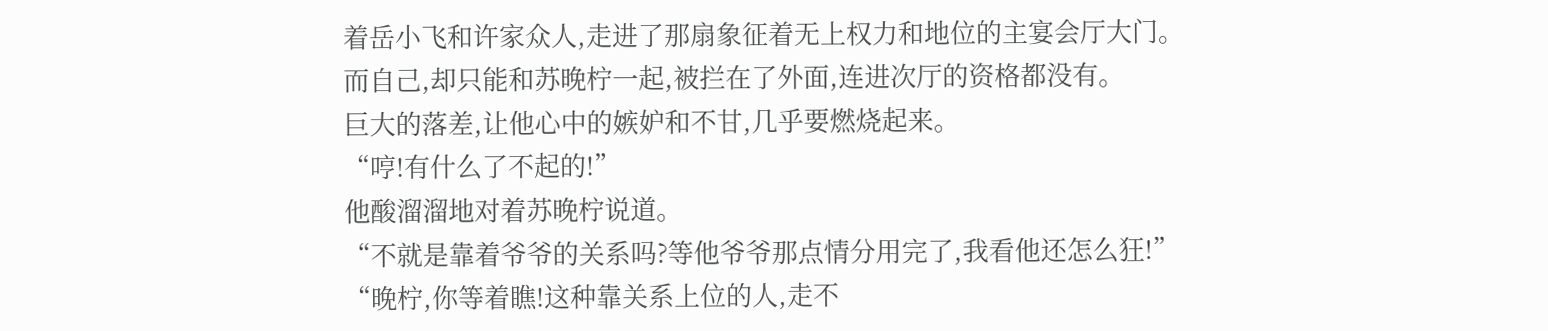着岳小飞和许家众人,走进了那扇象征着无上权力和地位的主宴会厅大门。
而自己,却只能和苏晚柠一起,被拦在了外面,连进次厅的资格都没有。
巨大的落差,让他心中的嫉妒和不甘,几乎要燃烧起来。
“哼!有什么了不起的!”
他酸溜溜地对着苏晚柠说道。
“不就是靠着爷爷的关系吗?等他爷爷那点情分用完了,我看他还怎么狂!”
“晚柠,你等着瞧!这种靠关系上位的人,走不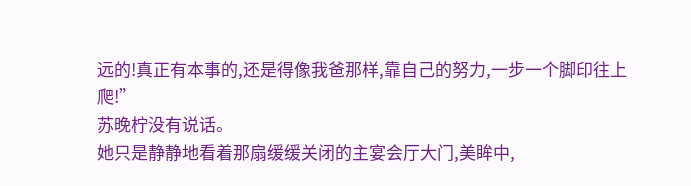远的!真正有本事的,还是得像我爸那样,靠自己的努力,一步一个脚印往上爬!”
苏晚柠没有说话。
她只是静静地看着那扇缓缓关闭的主宴会厅大门,美眸中,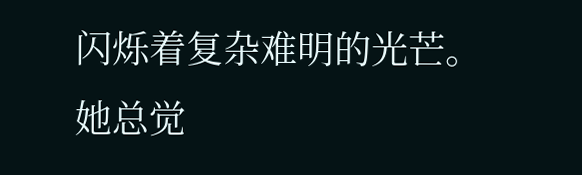闪烁着复杂难明的光芒。
她总觉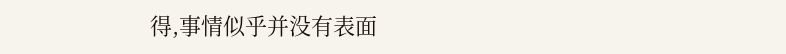得,事情似乎并没有表面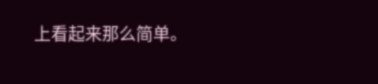上看起来那么简单。